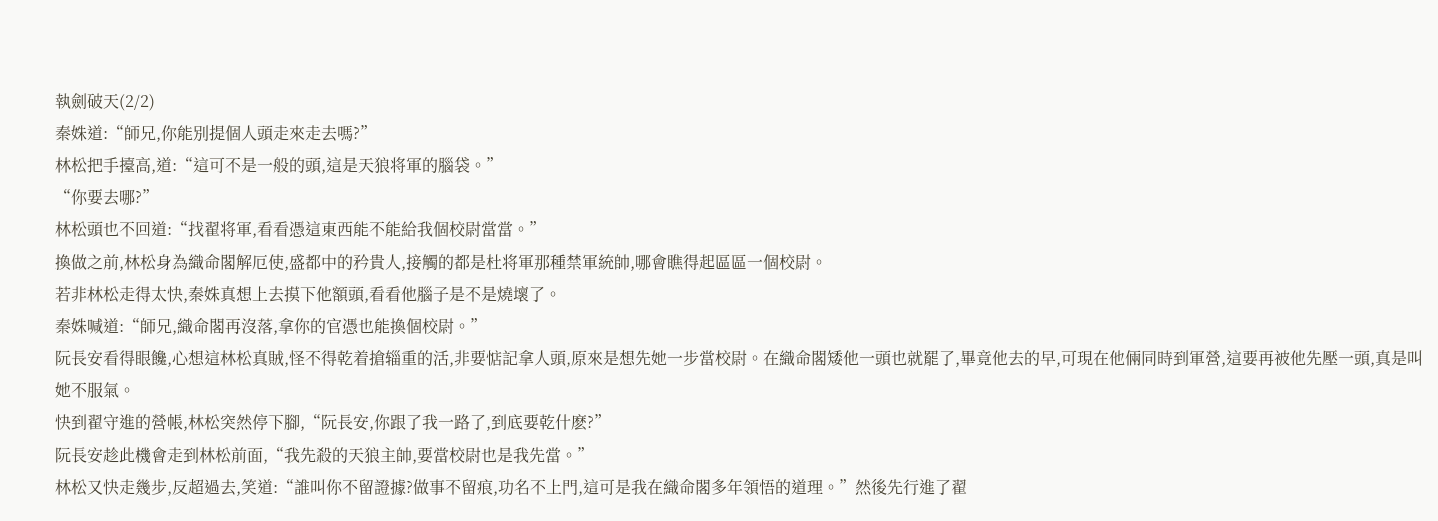執劍破天(2/2)
秦姝道:“師兄,你能別提個人頭走來走去嗎?”
林松把手擡高,道:“這可不是一般的頭,這是天狼将軍的腦袋。”
“你要去哪?”
林松頭也不回道:“找翟将軍,看看憑這東西能不能給我個校尉當當。”
換做之前,林松身為織命閣解厄使,盛都中的矜貴人,接觸的都是杜将軍那種禁軍統帥,哪會瞧得起區區一個校尉。
若非林松走得太快,秦姝真想上去摸下他額頭,看看他腦子是不是燒壞了。
秦姝喊道:“師兄,織命閣再沒落,拿你的官憑也能換個校尉。”
阮長安看得眼饞,心想這林松真賊,怪不得乾着搶辎重的活,非要惦記拿人頭,原來是想先她一步當校尉。在織命閣矮他一頭也就罷了,畢竟他去的早,可現在他倆同時到軍營,這要再被他先壓一頭,真是叫她不服氣。
快到翟守進的營帳,林松突然停下腳,“阮長安,你跟了我一路了,到底要乾什麽?”
阮長安趁此機會走到林松前面,“我先殺的天狼主帥,要當校尉也是我先當。”
林松又快走幾步,反超過去,笑道:“誰叫你不留證據?做事不留痕,功名不上門,這可是我在織命閣多年領悟的道理。”然後先行進了翟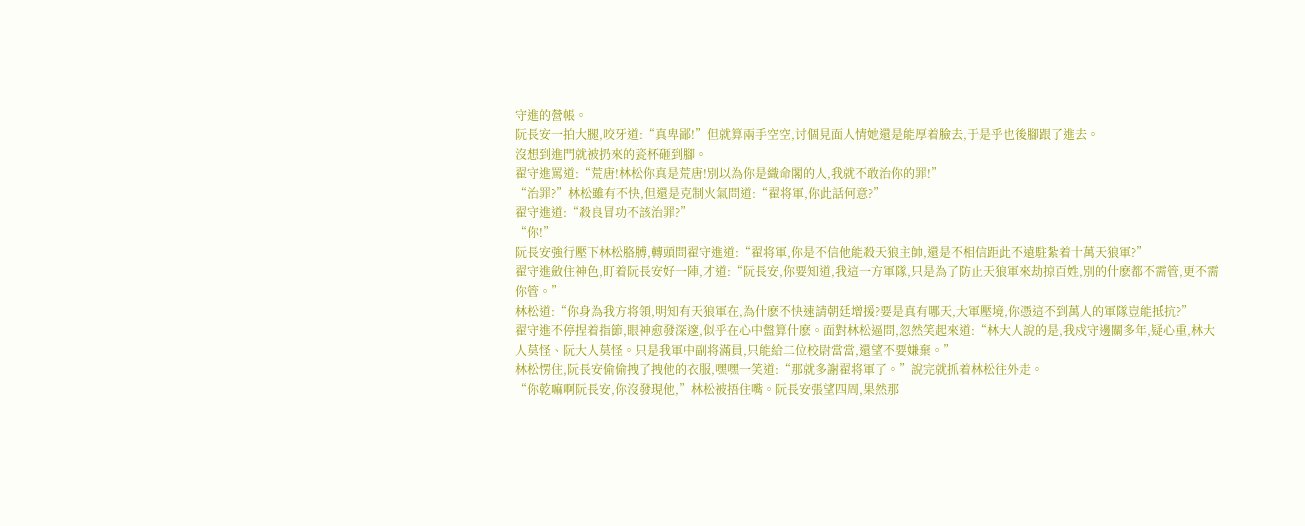守進的營帳。
阮長安一拍大腿,咬牙道:“真卑鄙!”但就算兩手空空,讨個見面人情她還是能厚着臉去,于是乎也後腳跟了進去。
沒想到進門就被扔來的瓷杯砸到腳。
翟守進罵道:“荒唐!林松你真是荒唐!別以為你是織命閣的人,我就不敢治你的罪!”
“治罪?”林松雖有不快,但還是克制火氣問道:“翟将軍,你此話何意?”
翟守進道:“殺良冒功不該治罪?”
“你!”
阮長安強行壓下林松胳膊,轉頭問翟守進道:“翟将軍,你是不信他能殺天狼主帥,還是不相信距此不遠駐紮着十萬天狼軍?”
翟守進斂住神色,盯着阮長安好一陣,才道:“阮長安,你要知道,我這一方軍隊,只是為了防止天狼軍來劫掠百姓,別的什麽都不需管,更不需你管。”
林松道:“你身為我方将領,明知有天狼軍在,為什麽不快速請朝廷增援?要是真有哪天,大軍壓境,你憑這不到萬人的軍隊豈能抵抗?”
翟守進不停捏着指節,眼神愈發深邃,似乎在心中盤算什麽。面對林松逼問,忽然笑起來道:“林大人說的是,我戍守邊關多年,疑心重,林大人莫怪、阮大人莫怪。只是我軍中副将滿員,只能給二位校尉當當,還望不要嫌棄。”
林松愣住,阮長安偷偷拽了拽他的衣服,嘿嘿一笑道:“那就多謝翟将軍了。”說完就抓着林松往外走。
“你乾嘛啊阮長安,你沒發現他,”林松被捂住嘴。阮長安張望四周,果然那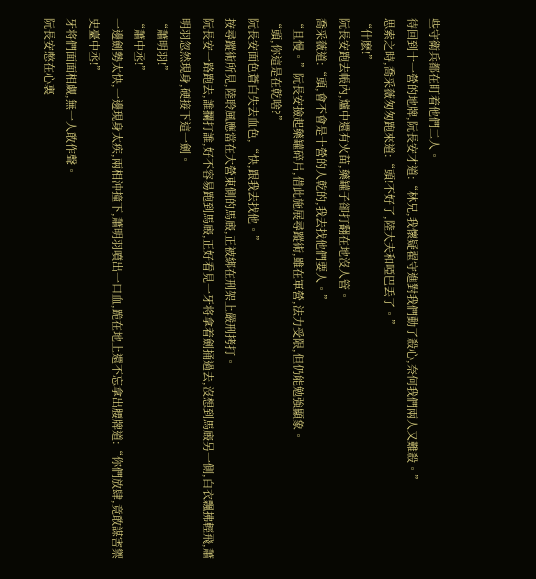些守衛兵都在盯着他們二人。
待回到十一營的地牌,阮長安才道:“林兄,我懷疑翟守進對我們動了殺心,奈何我們兩人又難殺。”
思索之時,喬采薇匆匆跑來道:“頭!不好了,陸大夫和啞巴丢了。”
“什麽!”
阮長安跑去帳內,爐中還有火苗,藥罐子卻打翻在地沒人管。
喬采薇道:“頭,會不會是十營的人乾的,我去找他們要人。”
“且慢。”阮長安撿起藥罐碎片,借此施展尋蹤術,雖在軍營,法力受限,但仍能勉強顯象。
“頭,你這是在乾啥?”
阮長安面色蒼白失去血色,“快,跟我去找他。”
按尋蹤術所見,陸聆風應當在大營東側的馬廄,正被綁在刑架上嚴刑拷打。
阮長安一路跑去,誰攔打誰,好不容易跑到馬廄,正好看見一牙将拿着劍捅過去,沒想到馬廄另一側,白衣飄拂輕飛,蕭明羽忽然現身,硬接下這一劍。
“蕭明羽!”
“蕭中丞!”
一邊劍勢太快,一邊現身太疾,兩相沖撞下,蕭明羽噴出一口血,跪在地上還不忘拿出腰牌道:“你們放肆,竟敢謀害禦史臺中丞!”
牙将們面面相觑,無一人敢作聲。
阮長安憋在心裏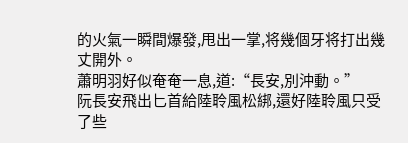的火氣一瞬間爆發,甩出一掌,将幾個牙将打出幾丈開外。
蕭明羽好似奄奄一息,道:“長安,別沖動。”
阮長安飛出匕首給陸聆風松綁,還好陸聆風只受了些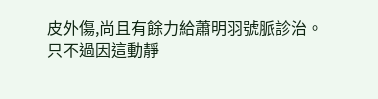皮外傷,尚且有餘力給蕭明羽號脈診治。
只不過因這動靜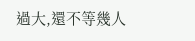過大,還不等幾人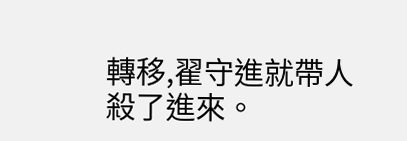轉移,翟守進就帶人殺了進來。